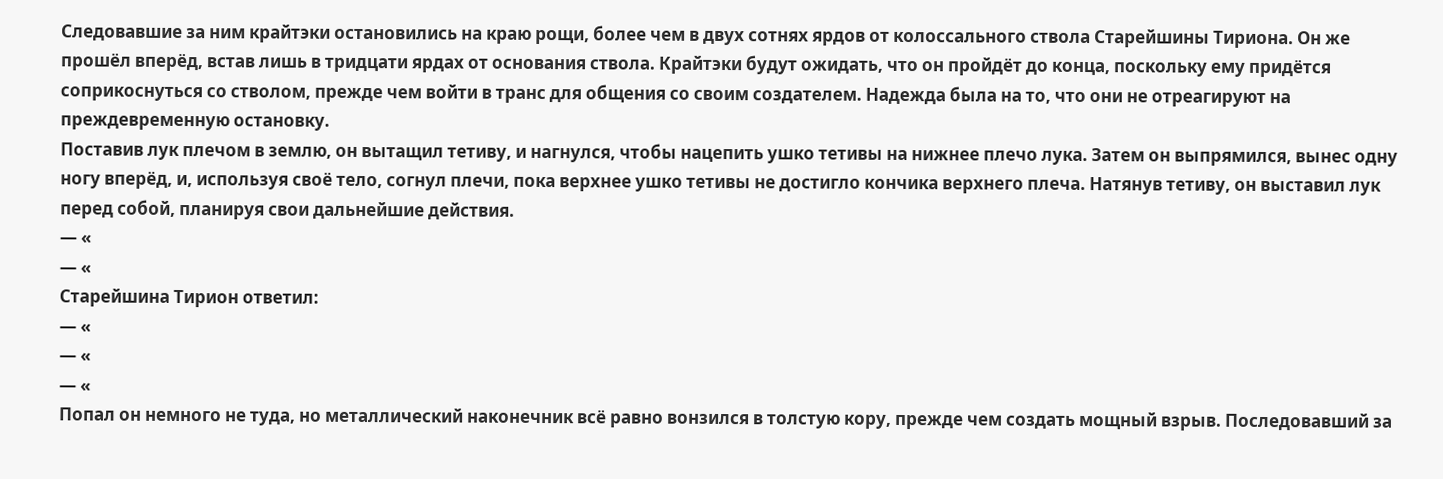Следовавшие за ним крайтэки остановились на краю рощи, более чем в двух сотнях ярдов от колоссального ствола Старейшины Тириона. Он же прошёл вперёд, встав лишь в тридцати ярдах от основания ствола. Крайтэки будут ожидать, что он пройдёт до конца, поскольку ему придётся соприкоснуться со стволом, прежде чем войти в транс для общения со своим создателем. Надежда была на то, что они не отреагируют на преждевременную остановку.
Поставив лук плечом в землю, он вытащил тетиву, и нагнулся, чтобы нацепить ушко тетивы на нижнее плечо лука. Затем он выпрямился, вынес одну ногу вперёд, и, используя своё тело, согнул плечи, пока верхнее ушко тетивы не достигло кончика верхнего плеча. Натянув тетиву, он выставил лук перед собой, планируя свои дальнейшие действия.
— «
— «
Старейшина Тирион ответил:
— «
— «
— «
Попал он немного не туда, но металлический наконечник всё равно вонзился в толстую кору, прежде чем создать мощный взрыв. Последовавший за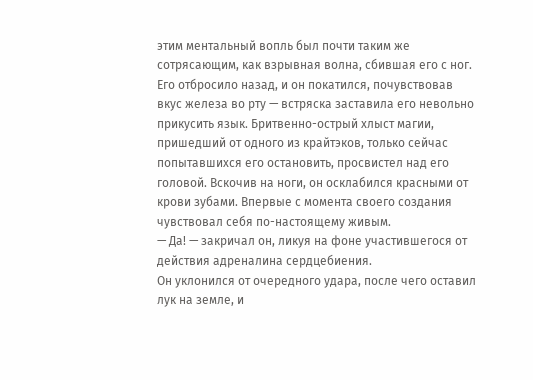этим ментальный вопль был почти таким же сотрясающим, как взрывная волна, сбившая его с ног.
Его отбросило назад, и он покатился, почувствовав вкус железа во рту — встряска заставила его невольно прикусить язык. Бритвенно-острый хлыст магии, пришедший от одного из крайтэков, только сейчас попытавшихся его остановить, просвистел над его головой. Вскочив на ноги, он осклабился красными от крови зубами. Впервые с момента своего создания чувствовал себя по-настоящему живым.
— Да! — закричал он, ликуя на фоне участившегося от действия адреналина сердцебиения.
Он уклонился от очередного удара, после чего оставил лук на земле, и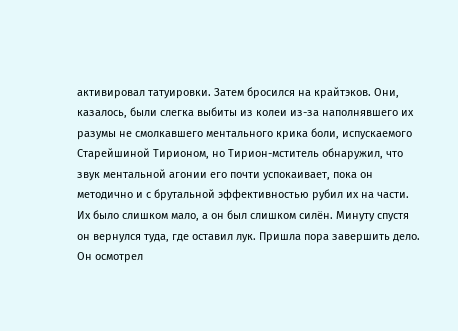активировал татуировки. Затем бросился на крайтэков. Они, казалось, были слегка выбиты из колеи из-за наполнявшего их разумы не смолкавшего ментального крика боли, испускаемого Старейшиной Тирионом, но Тирион-мститель обнаружил, что звук ментальной агонии его почти успокаивает, пока он методично и с брутальной эффективностью рубил их на части.
Их было слишком мало, а он был слишком силён. Минуту спустя он вернулся туда, где оставил лук. Пришла пора завершить дело. Он осмотрел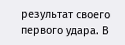результат своего первого удара. В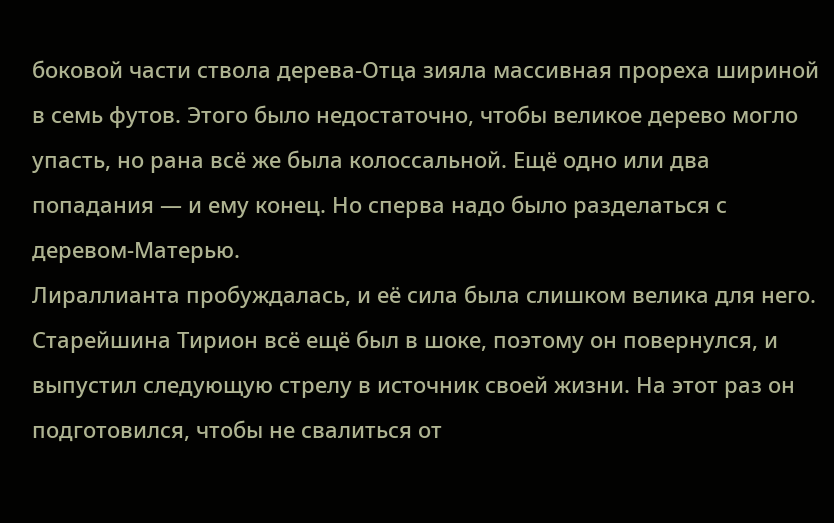боковой части ствола дерева-Отца зияла массивная прореха шириной в семь футов. Этого было недостаточно, чтобы великое дерево могло упасть, но рана всё же была колоссальной. Ещё одно или два попадания — и ему конец. Но сперва надо было разделаться с деревом-Матерью.
Лираллианта пробуждалась, и её сила была слишком велика для него. Старейшина Тирион всё ещё был в шоке, поэтому он повернулся, и выпустил следующую стрелу в источник своей жизни. На этот раз он подготовился, чтобы не свалиться от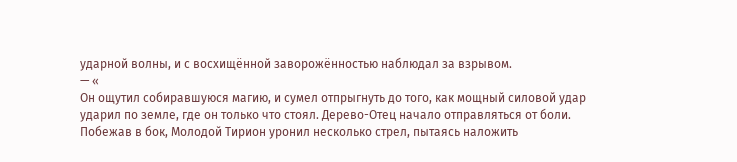ударной волны, и с восхищённой заворожённостью наблюдал за взрывом.
— «
Он ощутил собиравшуюся магию, и сумел отпрыгнуть до того, как мощный силовой удар ударил по земле, где он только что стоял. Дерево-Отец начало отправляться от боли. Побежав в бок, Молодой Тирион уронил несколько стрел, пытаясь наложить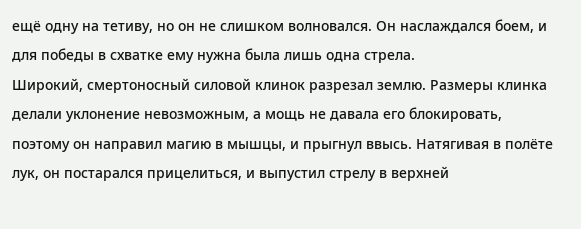ещё одну на тетиву, но он не слишком волновался. Он наслаждался боем, и для победы в схватке ему нужна была лишь одна стрела.
Широкий, смертоносный силовой клинок разрезал землю. Размеры клинка делали уклонение невозможным, а мощь не давала его блокировать, поэтому он направил магию в мышцы, и прыгнул ввысь. Натягивая в полёте лук, он постарался прицелиться, и выпустил стрелу в верхней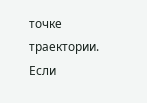точке траектории. Если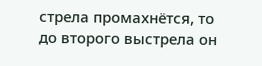стрела промахнётся, то до второго выстрела он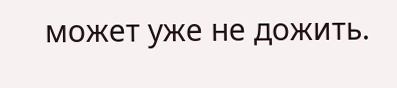может уже не дожить.